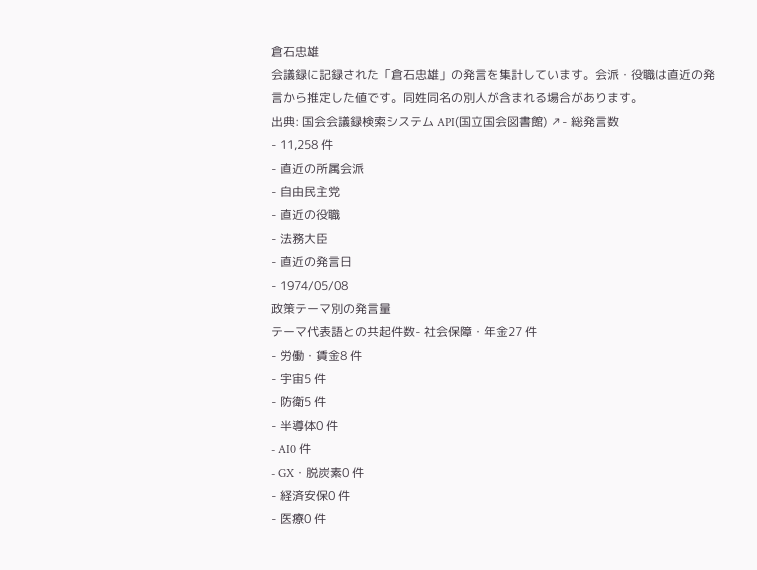倉石忠雄
会議録に記録された「倉石忠雄」の発言を集計しています。会派・役職は直近の発言から推定した値です。同姓同名の別人が含まれる場合があります。
出典: 国会会議録検索システム API(国立国会図書館) ↗- 総発言数
- 11,258 件
- 直近の所属会派
- 自由民主党
- 直近の役職
- 法務大臣
- 直近の発言日
- 1974/05/08
政策テーマ別の発言量
テーマ代表語との共起件数- 社会保障・年金27 件
- 労働・賃金8 件
- 宇宙5 件
- 防衛5 件
- 半導体0 件
- AI0 件
- GX・脱炭素0 件
- 経済安保0 件
- 医療0 件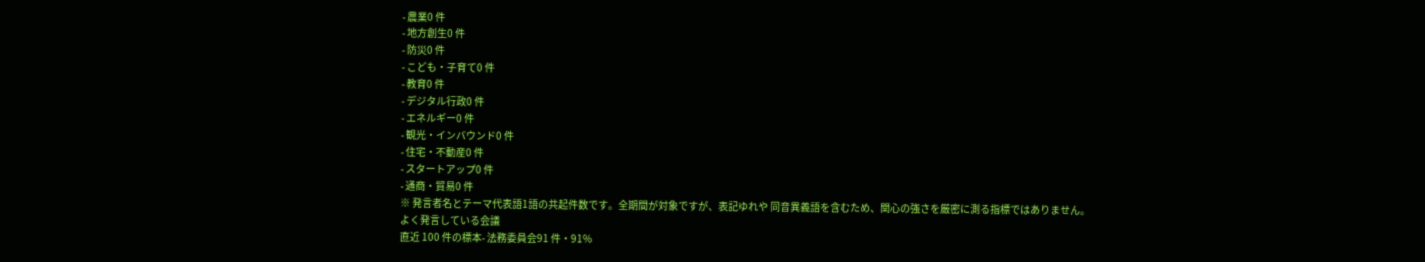- 農業0 件
- 地方創生0 件
- 防災0 件
- こども・子育て0 件
- 教育0 件
- デジタル行政0 件
- エネルギー0 件
- 観光・インバウンド0 件
- 住宅・不動産0 件
- スタートアップ0 件
- 通商・貿易0 件
※ 発言者名とテーマ代表語1語の共起件数です。全期間が対象ですが、表記ゆれや 同音異義語を含むため、関心の強さを厳密に測る指標ではありません。
よく発言している会議
直近 100 件の標本- 法務委員会91 件・91%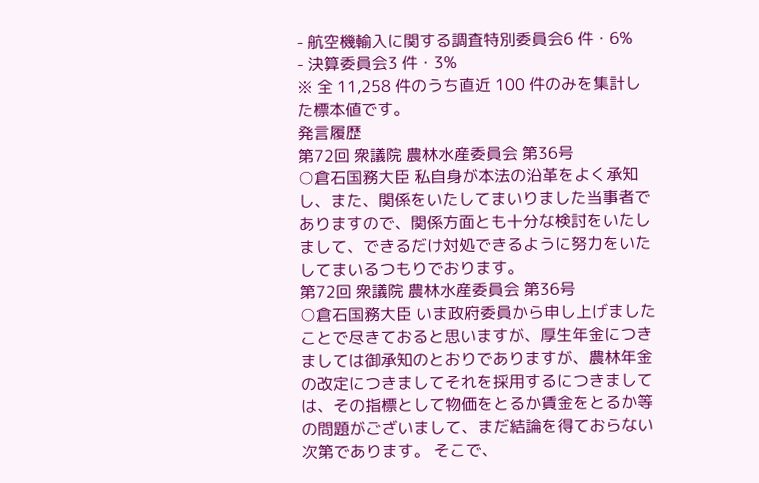- 航空機輸入に関する調査特別委員会6 件・6%
- 決算委員会3 件・3%
※ 全 11,258 件のうち直近 100 件のみを集計した標本値です。
発言履歴
第72回 衆議院 農林水産委員会 第36号
○倉石国務大臣 私自身が本法の沿革をよく承知し、また、関係をいたしてまいりました当事者でありますので、関係方面とも十分な検討をいたしまして、できるだけ対処できるように努力をいたしてまいるつもりでおります。
第72回 衆議院 農林水産委員会 第36号
○倉石国務大臣 いま政府委員から申し上げましたことで尽きておると思いますが、厚生年金につきましては御承知のとおりでありますが、農林年金の改定につきましてそれを採用するにつきましては、その指標として物価をとるか賃金をとるか等の問題がございまして、まだ結論を得ておらない次第であります。 そこで、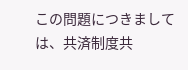この問題につきましては、共済制度共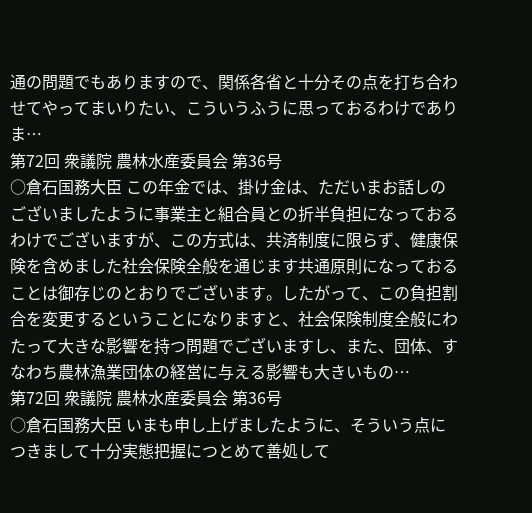通の問題でもありますので、関係各省と十分その点を打ち合わせてやってまいりたい、こういうふうに思っておるわけでありま…
第72回 衆議院 農林水産委員会 第36号
○倉石国務大臣 この年金では、掛け金は、ただいまお話しのございましたように事業主と組合員との折半負担になっておるわけでございますが、この方式は、共済制度に限らず、健康保険を含めました社会保険全般を通じます共通原則になっておることは御存じのとおりでございます。したがって、この負担割合を変更するということになりますと、社会保険制度全般にわたって大きな影響を持つ問題でございますし、また、団体、すなわち農林漁業団体の経営に与える影響も大きいもの…
第72回 衆議院 農林水産委員会 第36号
○倉石国務大臣 いまも申し上げましたように、そういう点につきまして十分実態把握につとめて善処して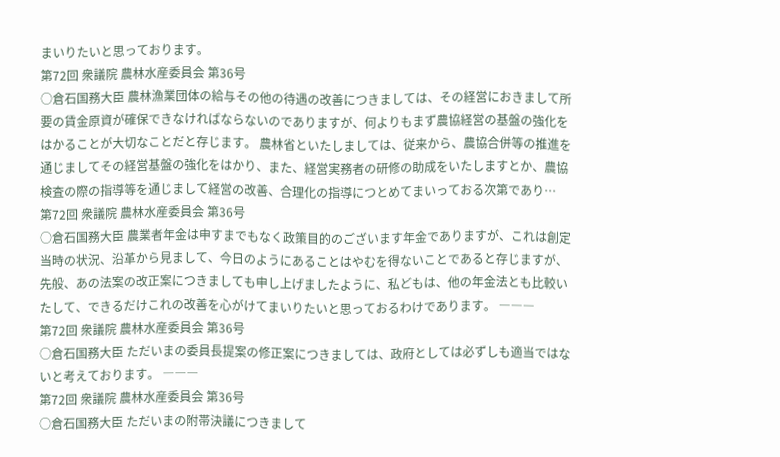まいりたいと思っております。
第72回 衆議院 農林水産委員会 第36号
○倉石国務大臣 農林漁業団体の給与その他の待遇の改善につきましては、その経営におきまして所要の賃金原資が確保できなければならないのでありますが、何よりもまず農協経営の基盤の強化をはかることが大切なことだと存じます。 農林省といたしましては、従来から、農協合併等の推進を通じましてその経営基盤の強化をはかり、また、経営実務者の研修の助成をいたしますとか、農協検査の際の指導等を通じまして経営の改善、合理化の指導につとめてまいっておる次第であり…
第72回 衆議院 農林水産委員会 第36号
○倉石国務大臣 農業者年金は申すまでもなく政策目的のございます年金でありますが、これは創定当時の状況、沿革から見まして、今日のようにあることはやむを得ないことであると存じますが、先般、あの法案の改正案につきましても申し上げましたように、私どもは、他の年金法とも比較いたして、できるだけこれの改善を心がけてまいりたいと思っておるわけであります。 ―――
第72回 衆議院 農林水産委員会 第36号
○倉石国務大臣 ただいまの委員長提案の修正案につきましては、政府としては必ずしも適当ではないと考えております。 ―――
第72回 衆議院 農林水産委員会 第36号
○倉石国務大臣 ただいまの附帯決議につきまして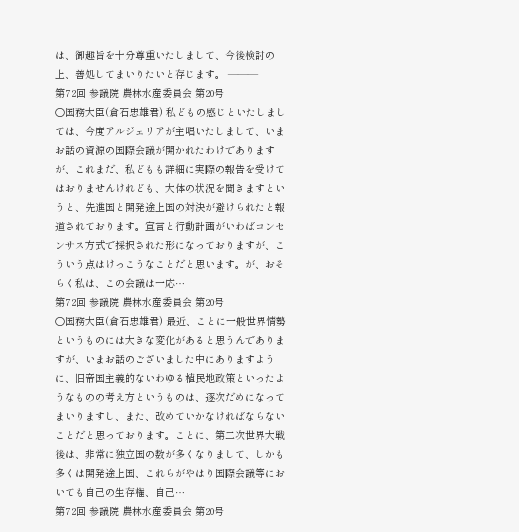は、御趣旨を十分尊重いたしまして、今後検討の上、善処してまいりたいと存じます。 ―――
第72回 参議院 農林水産委員会 第20号
○国務大臣(倉石忠雄君) 私どもの感じといたしましては、今度アルジェリアが主唱いたしまして、いまお話の資源の国際会議が開かれたわけでありますが、これまだ、私どもも詳細に実際の報告を受けてはおりませんけれども、大体の状況を聞きますというと、先進国と開発途上国の対決が避けられたと報道されております。宣言と行動計画がいわばコンセンサス方式で採択された形になっておりますが、こういう点はけっこうなことだと思います。が、おそらく私は、この会議は一応…
第72回 参議院 農林水産委員会 第20号
○国務大臣(倉石忠雄君) 最近、ことに一般世界情勢というものには大きな変化があると思うんでありますが、いまお話のございました中にありますように、旧帝国主義的ないわゆる植民地政策といったようなものの考え方というものは、逐次だめになってまいりますし、また、改めていかなければならないことだと思っております。ことに、第二次世界大戦後は、非常に独立国の数が多くなりまして、しかも多くは開発途上国、これらがやはり国際会議等においても自己の生存権、自己…
第72回 参議院 農林水産委員会 第20号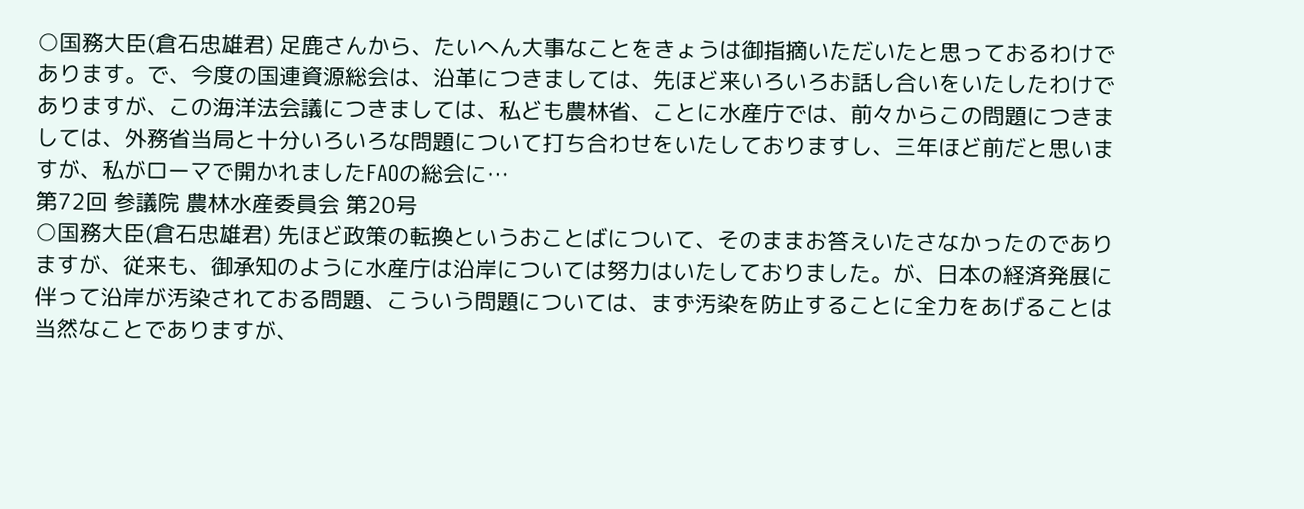○国務大臣(倉石忠雄君) 足鹿さんから、たいへん大事なことをきょうは御指摘いただいたと思っておるわけであります。で、今度の国連資源総会は、沿革につきましては、先ほど来いろいろお話し合いをいたしたわけでありますが、この海洋法会議につきましては、私ども農林省、ことに水産庁では、前々からこの問題につきましては、外務省当局と十分いろいろな問題について打ち合わせをいたしておりますし、三年ほど前だと思いますが、私がローマで開かれましたFAOの総会に…
第72回 参議院 農林水産委員会 第20号
○国務大臣(倉石忠雄君) 先ほど政策の転換というおことばについて、そのままお答えいたさなかったのでありますが、従来も、御承知のように水産庁は沿岸については努力はいたしておりました。が、日本の経済発展に伴って沿岸が汚染されておる問題、こういう問題については、まず汚染を防止することに全力をあげることは当然なことでありますが、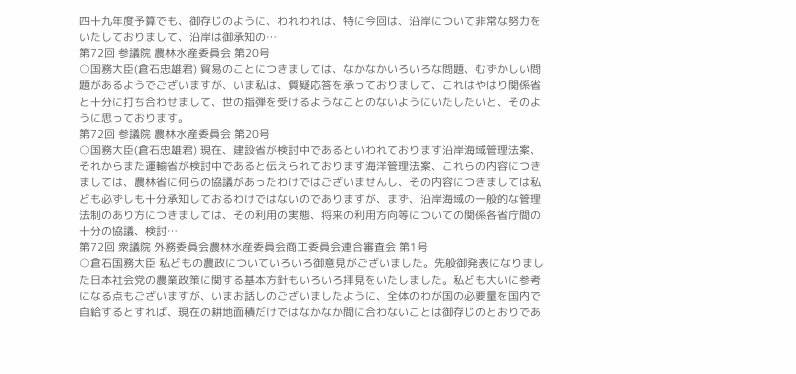四十九年度予算でも、御存じのように、われわれは、特に今回は、沿岸について非常な努力をいたしておりまして、沿岸は御承知の…
第72回 参議院 農林水産委員会 第20号
○国務大臣(倉石忠雄君) 貿易のことにつきましては、なかなかいろいろな問題、むずかしい問題があるようでございますが、いま私は、質疑応答を承っておりまして、これはやはり関係省と十分に打ち合わせまして、世の指弾を受けるようなことのないようにいたしたいと、そのように思っております。
第72回 参議院 農林水産委員会 第20号
○国務大臣(倉石忠雄君) 現在、建設省が検討中であるといわれております沿岸海域管理法案、それからまた運輸省が検討中であると伝えられております海洋管理法案、これらの内容につきましては、農林省に何らの協議があったわけではございませんし、その内容につきましては私ども必ずしも十分承知しておるわけではないのでありますが、まず、沿岸海域の一般的な管理法制のあり方につきましては、その利用の実態、将来の利用方向等についての関係各省庁間の十分の協議、検討…
第72回 衆議院 外務委員会農林水産委員会商工委員会連合審査会 第1号
○倉石国務大臣 私どもの農政についていろいろ御意見がございました。先般御発表になりました日本社会党の農業政策に関する基本方針もいろいろ拝見をいたしました。私ども大いに参考になる点もございますが、いまお話しのございましたように、全体のわが国の必要量を国内で自給するとすれば、現在の耕地面積だけではなかなか間に合わないことは御存じのとおりであ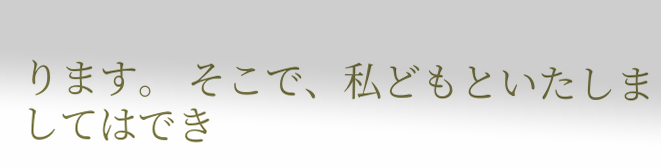ります。 そこで、私どもといたしましてはでき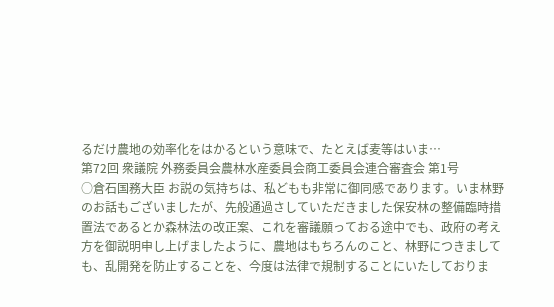るだけ農地の効率化をはかるという意味で、たとえば麦等はいま…
第72回 衆議院 外務委員会農林水産委員会商工委員会連合審査会 第1号
○倉石国務大臣 お説の気持ちは、私どもも非常に御同感であります。いま林野のお話もございましたが、先般通過さしていただきました保安林の整備臨時措置法であるとか森林法の改正案、これを審議願っておる途中でも、政府の考え方を御説明申し上げましたように、農地はもちろんのこと、林野につきましても、乱開発を防止することを、今度は法律で規制することにいたしておりま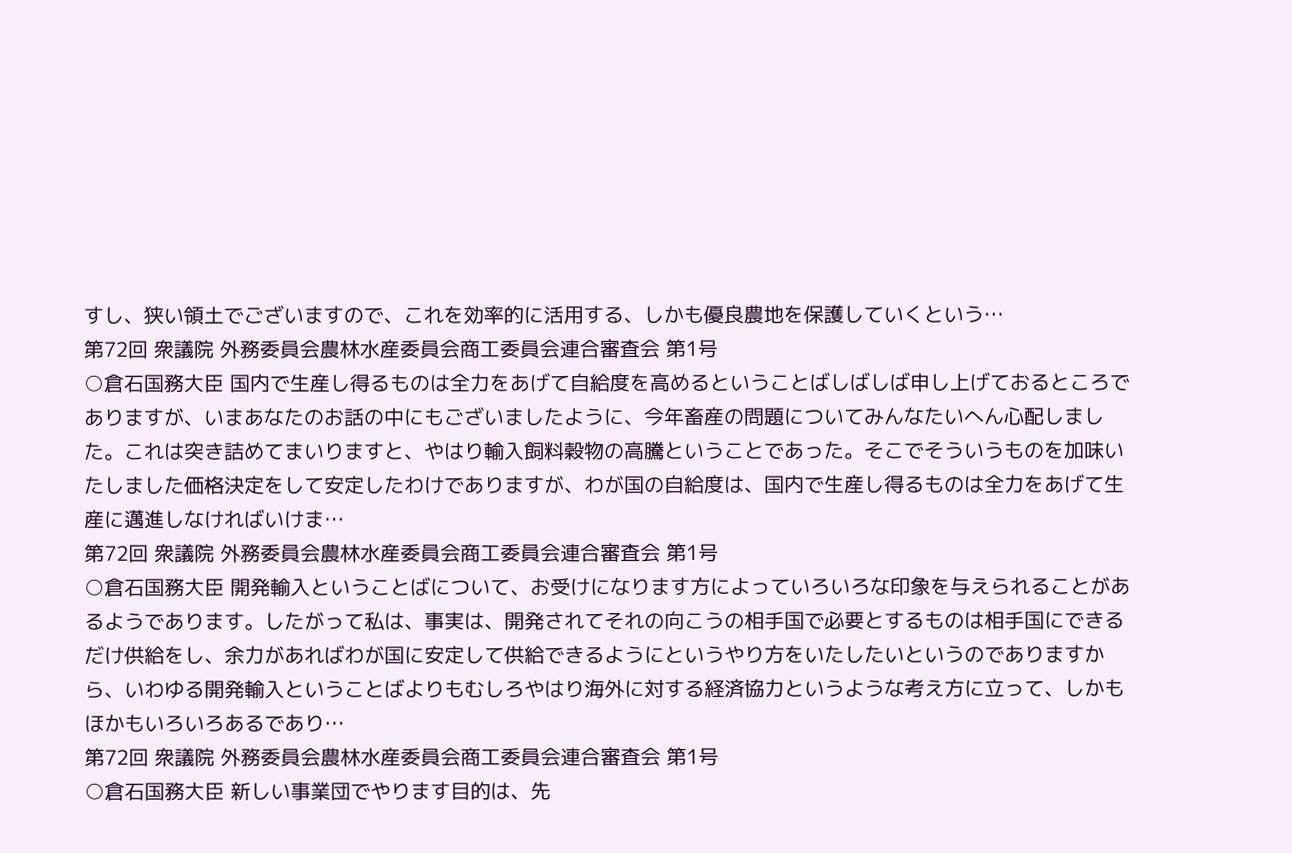すし、狭い領土でございますので、これを効率的に活用する、しかも優良農地を保護していくという…
第72回 衆議院 外務委員会農林水産委員会商工委員会連合審査会 第1号
○倉石国務大臣 国内で生産し得るものは全力をあげて自給度を高めるということばしばしば申し上げておるところでありますが、いまあなたのお話の中にもございましたように、今年畜産の問題についてみんなたいへん心配しました。これは突き詰めてまいりますと、やはり輸入飼料穀物の高騰ということであった。そこでそういうものを加味いたしました価格決定をして安定したわけでありますが、わが国の自給度は、国内で生産し得るものは全力をあげて生産に邁進しなければいけま…
第72回 衆議院 外務委員会農林水産委員会商工委員会連合審査会 第1号
○倉石国務大臣 開発輸入ということばについて、お受けになります方によっていろいろな印象を与えられることがあるようであります。したがって私は、事実は、開発されてそれの向こうの相手国で必要とするものは相手国にできるだけ供給をし、余力があればわが国に安定して供給できるようにというやり方をいたしたいというのでありますから、いわゆる開発輸入ということばよりもむしろやはり海外に対する経済協力というような考え方に立って、しかもほかもいろいろあるであり…
第72回 衆議院 外務委員会農林水産委員会商工委員会連合審査会 第1号
○倉石国務大臣 新しい事業団でやります目的は、先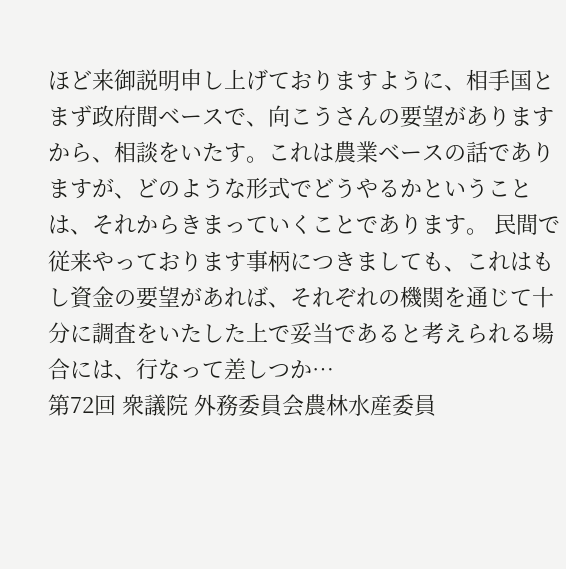ほど来御説明申し上げておりますように、相手国とまず政府間ベースで、向こうさんの要望がありますから、相談をいたす。これは農業ベースの話でありますが、どのような形式でどうやるかということは、それからきまっていくことであります。 民間で従来やっております事柄につきましても、これはもし資金の要望があれば、それぞれの機関を通じて十分に調査をいたした上で妥当であると考えられる場合には、行なって差しつか…
第72回 衆議院 外務委員会農林水産委員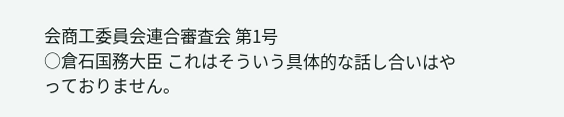会商工委員会連合審査会 第1号
○倉石国務大臣 これはそういう具体的な話し合いはやっておりません。